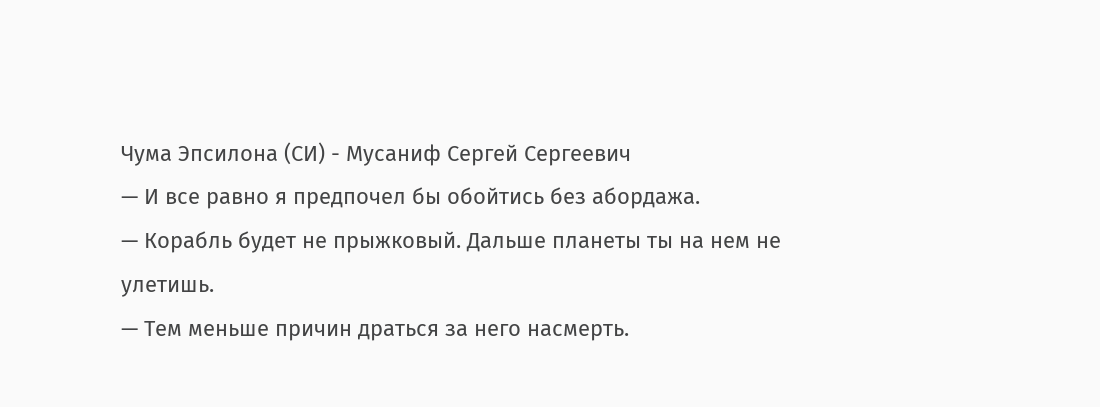Чума Эпсилона (СИ) - Мусаниф Сергей Сергеевич
— И все равно я предпочел бы обойтись без абордажа.
— Корабль будет не прыжковый. Дальше планеты ты на нем не улетишь.
— Тем меньше причин драться за него насмерть.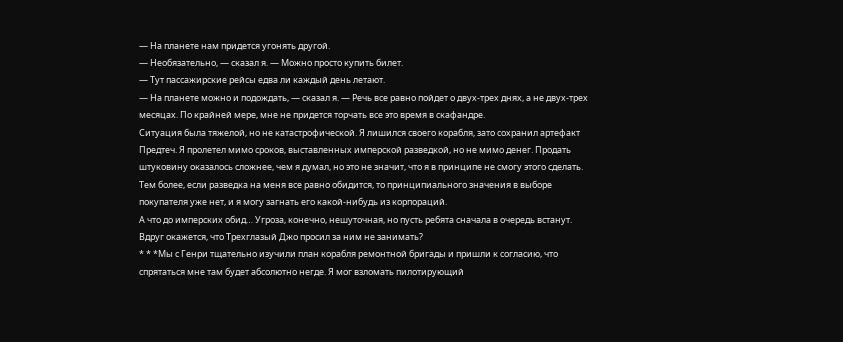— На планете нам придется угонять другой.
— Необязательно, — сказал я. — Можно просто купить билет.
— Тут пассажирские рейсы едва ли каждый день летают.
— На планете можно и подождать, — сказал я. — Речь все равно пойдет о двух-трех днях, а не двух-трех месяцах. По крайней мере, мне не придется торчать все это время в скафандре.
Ситуация была тяжелой, но не катастрофической. Я лишился своего корабля, зато сохранил артефакт Предтеч. Я пролетел мимо сроков, выставленных имперской разведкой, но не мимо денег. Продать штуковину оказалось сложнее, чем я думал, но это не значит, что я в принципе не смогу этого сделать.
Тем более, если разведка на меня все равно обидится, то принципиального значения в выборе покупателя уже нет, и я могу загнать его какой-нибудь из корпораций.
А что до имперских обид… Угроза, конечно, нешуточная, но пусть ребята сначала в очередь встанут. Вдруг окажется, что Трехглазый Джо просил за ним не занимать?
* * *Мы с Генри тщательно изучили план корабля ремонтной бригады и пришли к согласию, что спрятаться мне там будет абсолютно негде. Я мог взломать пилотирующий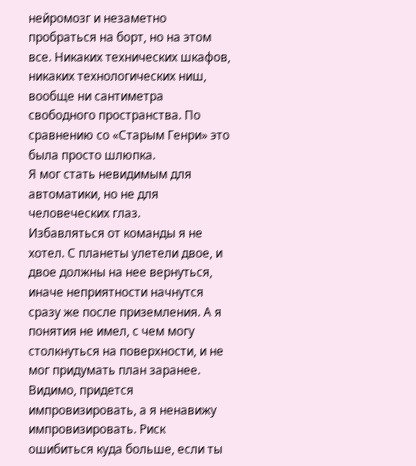нейромозг и незаметно пробраться на борт, но на этом все. Никаких технических шкафов, никаких технологических ниш, вообще ни сантиметра свободного пространства. По сравнению со «Старым Генри» это была просто шлюпка.
Я мог стать невидимым для автоматики, но не для человеческих глаз.
Избавляться от команды я не хотел. С планеты улетели двое, и двое должны на нее вернуться, иначе неприятности начнутся сразу же после приземления. А я понятия не имел, с чем могу столкнуться на поверхности, и не мог придумать план заранее.
Видимо, придется импровизировать, а я ненавижу импровизировать. Риск ошибиться куда больше, если ты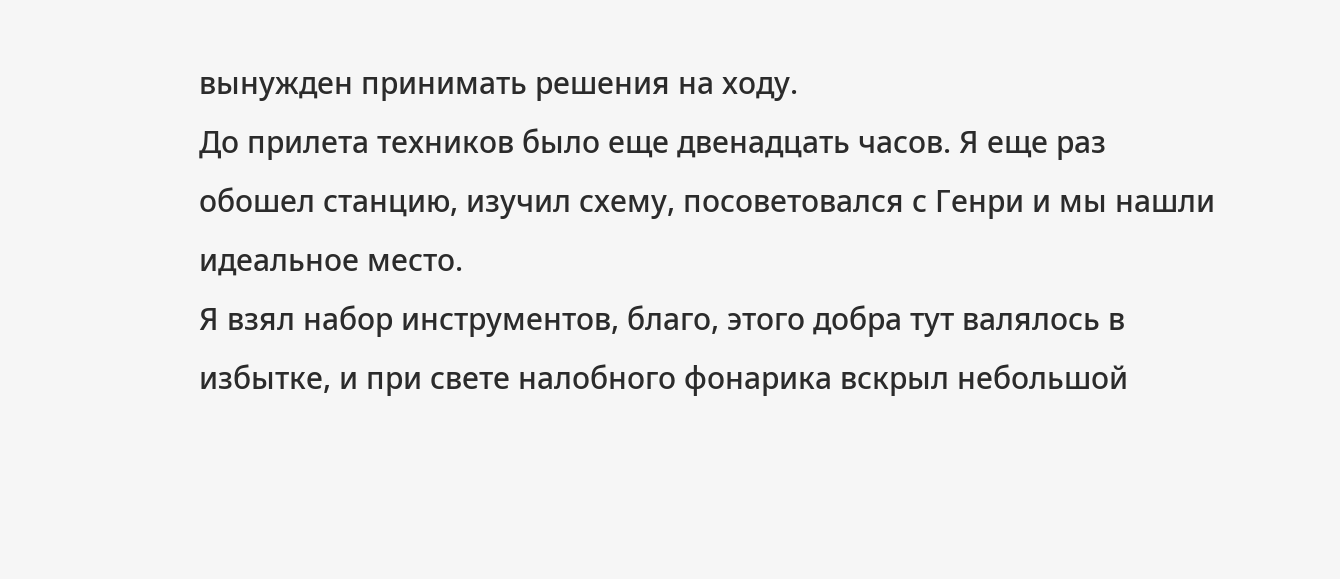вынужден принимать решения на ходу.
До прилета техников было еще двенадцать часов. Я еще раз обошел станцию, изучил схему, посоветовался с Генри и мы нашли идеальное место.
Я взял набор инструментов, благо, этого добра тут валялось в избытке, и при свете налобного фонарика вскрыл небольшой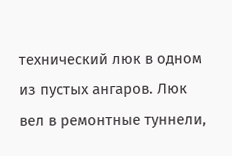технический люк в одном из пустых ангаров. Люк вел в ремонтные туннели,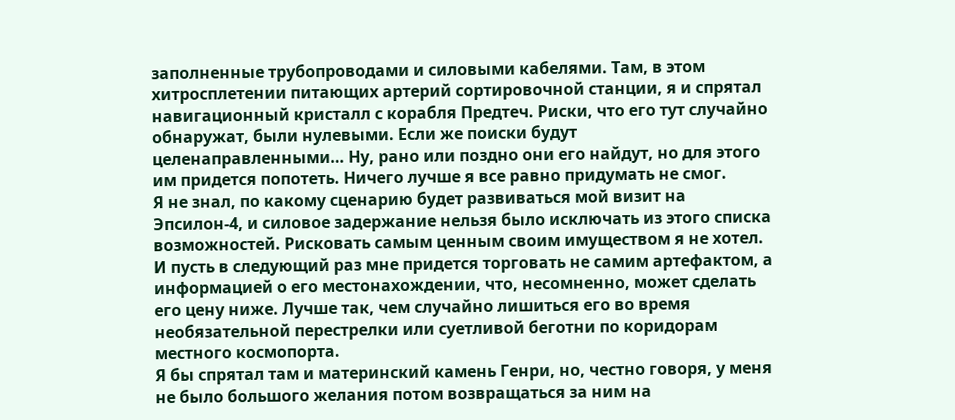заполненные трубопроводами и силовыми кабелями. Там, в этом хитросплетении питающих артерий сортировочной станции, я и спрятал навигационный кристалл с корабля Предтеч. Риски, что его тут случайно обнаружат, были нулевыми. Если же поиски будут целенаправленными… Ну, рано или поздно они его найдут, но для этого им придется попотеть. Ничего лучше я все равно придумать не смог.
Я не знал, по какому сценарию будет развиваться мой визит на Эпсилон-4, и силовое задержание нельзя было исключать из этого списка возможностей. Рисковать самым ценным своим имуществом я не хотел.
И пусть в следующий раз мне придется торговать не самим артефактом, а информацией о его местонахождении, что, несомненно, может сделать его цену ниже. Лучше так, чем случайно лишиться его во время необязательной перестрелки или суетливой беготни по коридорам местного космопорта.
Я бы спрятал там и материнский камень Генри, но, честно говоря, у меня не было большого желания потом возвращаться за ним на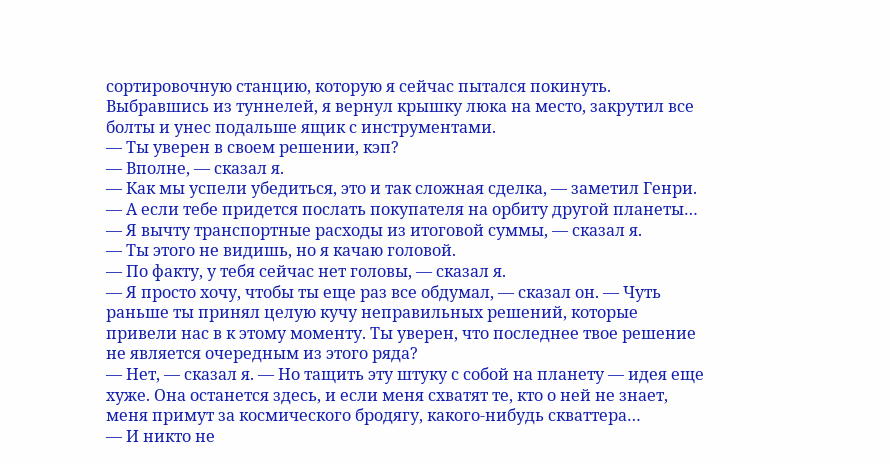сортировочную станцию, которую я сейчас пытался покинуть.
Выбравшись из туннелей, я вернул крышку люка на место, закрутил все болты и унес подальше ящик с инструментами.
— Ты уверен в своем решении, кэп?
— Вполне, — сказал я.
— Как мы успели убедиться, это и так сложная сделка, — заметил Генри. — А если тебе придется послать покупателя на орбиту другой планеты…
— Я вычту транспортные расходы из итоговой суммы, — сказал я.
— Ты этого не видишь, но я качаю головой.
— По факту, у тебя сейчас нет головы, — сказал я.
— Я просто хочу, чтобы ты еще раз все обдумал, — сказал он. — Чуть раньше ты принял целую кучу неправильных решений, которые привели нас в к этому моменту. Ты уверен, что последнее твое решение не является очередным из этого ряда?
— Нет, — сказал я. — Но тащить эту штуку с собой на планету — идея еще хуже. Она останется здесь, и если меня схватят те, кто о ней не знает, меня примут за космического бродягу, какого-нибудь скваттера…
— И никто не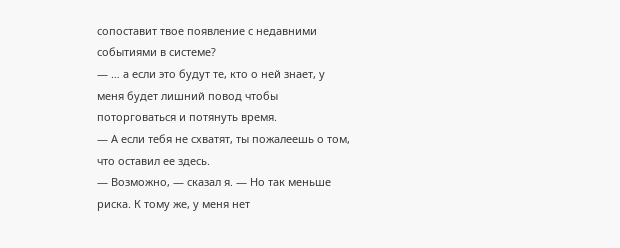сопоставит твое появление с недавними событиями в системе?
— … а если это будут те, кто о ней знает, у меня будет лишний повод чтобы поторговаться и потянуть время.
— А если тебя не схватят, ты пожалеешь о том, что оставил ее здесь.
— Возможно, — сказал я. — Но так меньше риска. К тому же, у меня нет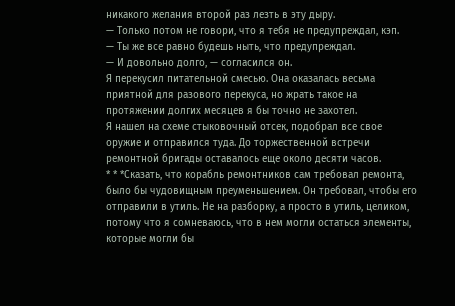никакого желания второй раз лезть в эту дыру.
— Только потом не говори, что я тебя не предупреждал, кэп.
— Ты же все равно будешь ныть, что предупреждал.
— И довольно долго, — согласился он.
Я перекусил питательной смесью. Она оказалась весьма приятной для разового перекуса, но жрать такое на протяжении долгих месяцев я бы точно не захотел.
Я нашел на схеме стыковочный отсек, подобрал все свое оружие и отправился туда. До торжественной встречи ремонтной бригады оставалось еще около десяти часов.
* * *Сказать, что корабль ремонтников сам требовал ремонта, было бы чудовищным преуменьшением. Он требовал, чтобы его отправили в утиль. Не на разборку, а просто в утиль, целиком, потому что я сомневаюсь, что в нем могли остаться элементы, которые могли бы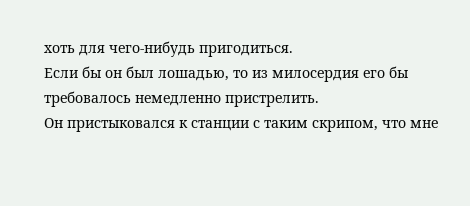хоть для чего-нибудь пригодиться.
Если бы он был лошадью, то из милосердия его бы требовалось немедленно пристрелить.
Он пристыковался к станции с таким скрипом, что мне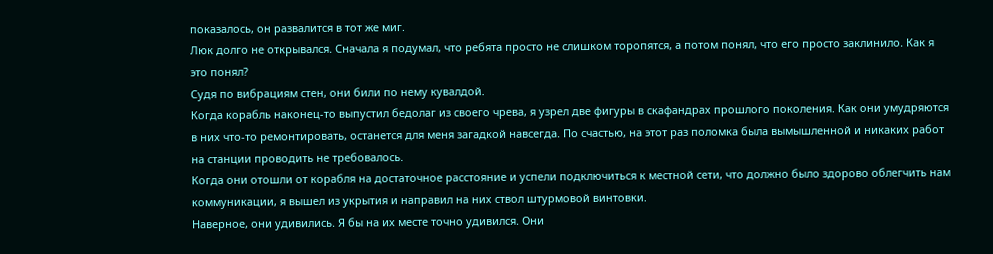показалось, он развалится в тот же миг.
Люк долго не открывался. Сначала я подумал, что ребята просто не слишком торопятся, а потом понял, что его просто заклинило. Как я это понял?
Судя по вибрациям стен, они били по нему кувалдой.
Когда корабль наконец-то выпустил бедолаг из своего чрева, я узрел две фигуры в скафандрах прошлого поколения. Как они умудряются в них что-то ремонтировать, останется для меня загадкой навсегда. По счастью, на этот раз поломка была вымышленной и никаких работ на станции проводить не требовалось.
Когда они отошли от корабля на достаточное расстояние и успели подключиться к местной сети, что должно было здорово облегчить нам коммуникации, я вышел из укрытия и направил на них ствол штурмовой винтовки.
Наверное, они удивились. Я бы на их месте точно удивился. Они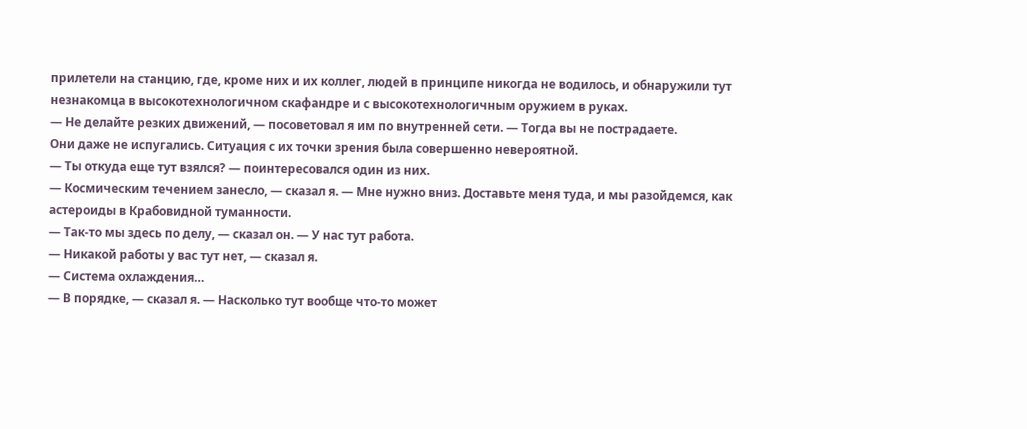прилетели на станцию, где, кроме них и их коллег, людей в принципе никогда не водилось, и обнаружили тут незнакомца в высокотехнологичном скафандре и с высокотехнологичным оружием в руках.
— Не делайте резких движений, — посоветовал я им по внутренней сети. — Тогда вы не пострадаете.
Они даже не испугались. Ситуация с их точки зрения была совершенно невероятной.
— Ты откуда еще тут взялся? — поинтересовался один из них.
— Космическим течением занесло, — сказал я. — Мне нужно вниз. Доставьте меня туда, и мы разойдемся, как астероиды в Крабовидной туманности.
— Так-то мы здесь по делу, — сказал он. — У нас тут работа.
— Никакой работы у вас тут нет, — сказал я.
— Система охлаждения…
— В порядке, — сказал я. — Насколько тут вообще что-то может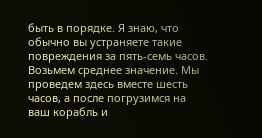быть в порядке. Я знаю, что обычно вы устраняете такие повреждения за пять-семь часов. Возьмем среднее значение. Мы проведем здесь вместе шесть часов, а после погрузимся на ваш корабль и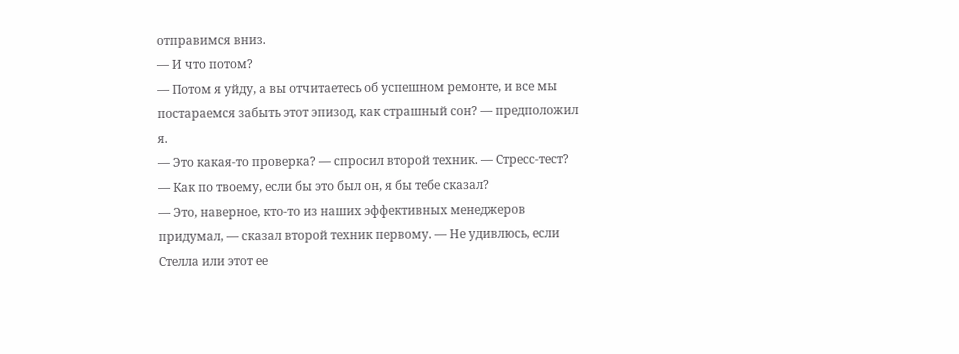отправимся вниз.
— И что потом?
— Потом я уйду, а вы отчитаетесь об успешном ремонте, и все мы постараемся забыть этот эпизод, как страшный сон? — предположил я.
— Это какая-то проверка? — спросил второй техник. — Стресс-тест?
— Как по твоему, если бы это был он, я бы тебе сказал?
— Это, наверное, кто-то из наших эффективных менеджеров придумал, — сказал второй техник первому. — Не удивлюсь, если Стелла или этот ее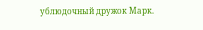ублюдочный дружок Марк.